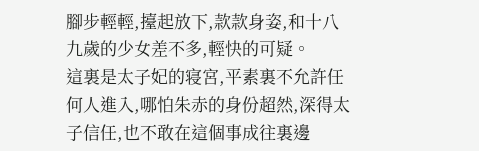腳步輕輕,擡起放下,款款身姿,和十八九歲的少女差不多,輕快的可疑。
這裏是太子妃的寝宮,平素裏不允許任何人進入,哪怕朱赤的身份超然,深得太子信任,也不敢在這個事成往裏邊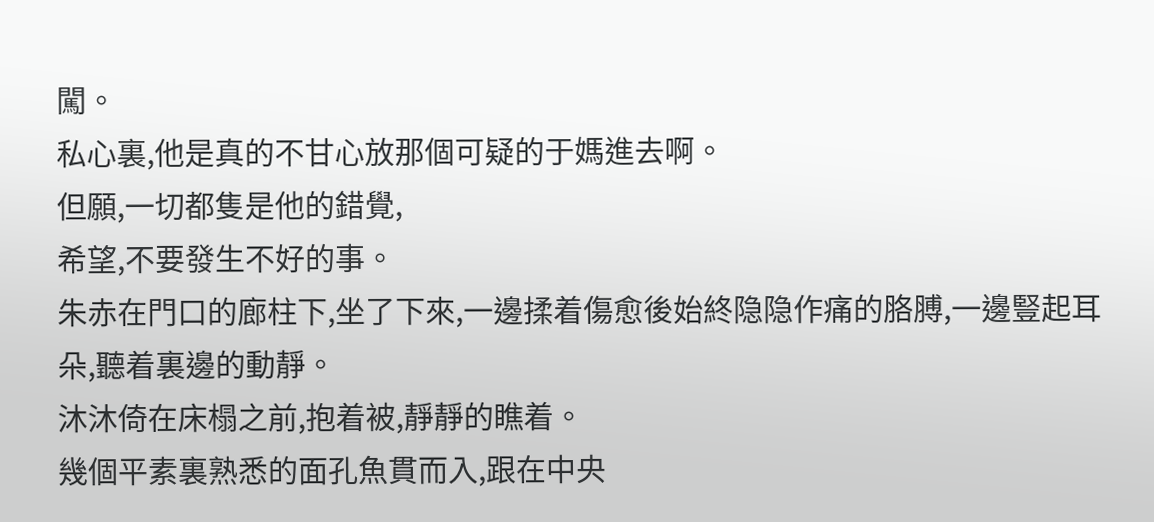闖。
私心裏,他是真的不甘心放那個可疑的于媽進去啊。
但願,一切都隻是他的錯覺,
希望,不要發生不好的事。
朱赤在門口的廊柱下,坐了下來,一邊揉着傷愈後始終隐隐作痛的胳膊,一邊豎起耳朵,聽着裏邊的動靜。
沐沐倚在床榻之前,抱着被,靜靜的瞧着。
幾個平素裏熟悉的面孔魚貫而入,跟在中央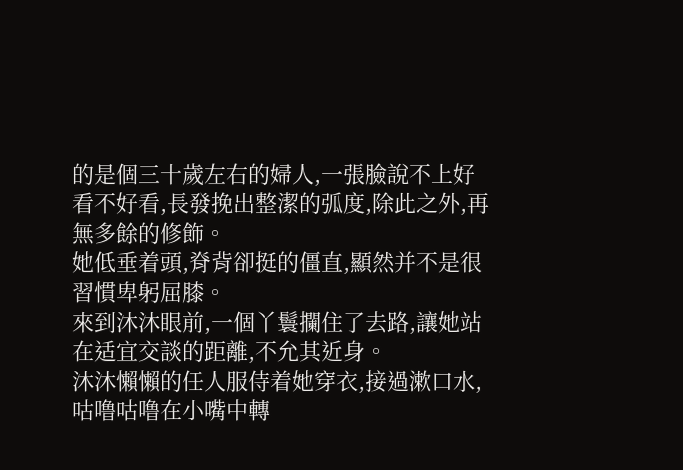的是個三十歲左右的婦人,一張臉說不上好看不好看,長發挽出整潔的弧度,除此之外,再無多餘的修飾。
她低垂着頭,脊背卻挺的僵直,顯然并不是很習慣卑躬屈膝。
來到沐沐眼前,一個丫鬟攔住了去路,讓她站在适宜交談的距離,不允其近身。
沐沐懶懶的任人服侍着她穿衣,接過漱口水,咕噜咕噜在小嘴中轉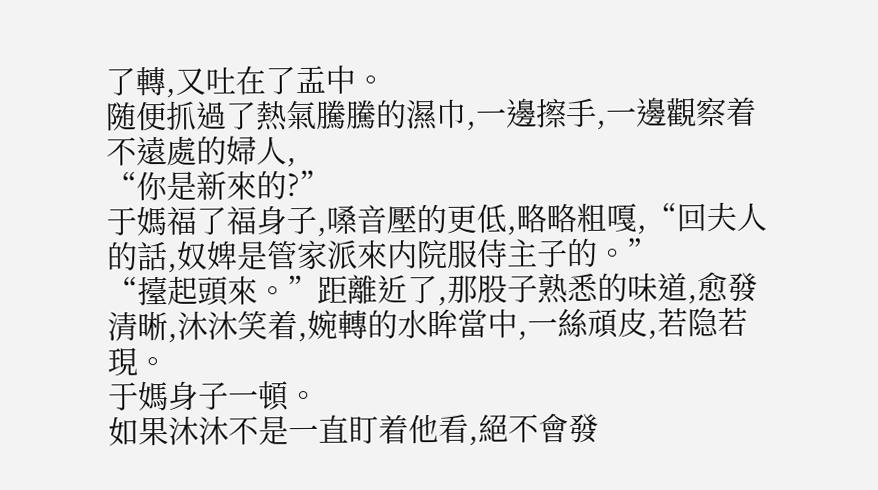了轉,又吐在了盂中。
随便抓過了熱氣騰騰的濕巾,一邊擦手,一邊觀察着不遠處的婦人,
“你是新來的?”
于媽福了福身子,嗓音壓的更低,略略粗嘎,“回夫人的話,奴婢是管家派來内院服侍主子的。”
“擡起頭來。”距離近了,那股子熟悉的味道,愈發清晰,沐沐笑着,婉轉的水眸當中,一絲頑皮,若隐若現。
于媽身子一頓。
如果沐沐不是一直盯着他看,絕不會發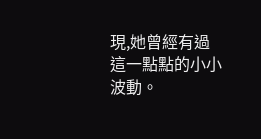現,她曾經有過這一點點的小小波動。